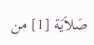صَلاَيَة [1] من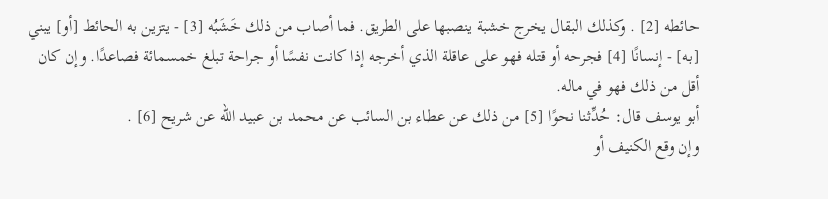حائطه [2] . وكذلك البقال يخرج خشبة ينصبها على الطريق. فما أصاب من ذلك خَشَبُه [3] - يتزين به الحائط [أو] يبني [به] - إنسانًا [4] فجرحه أو قتله فهو على عاقلة الذي أخرجه إذا كانت نفسًا أو جراحة تبلغ خمسمائة فصاعدًا. وإن كان أقل من ذلك فهو في ماله.
أبو يوسف قال: حُدِّثنا نحوًا [5] من ذلك عن عطاء بن السائب عن محمد بن عبيد الله عن شريح [6] .
وإن وقع الكنيف أو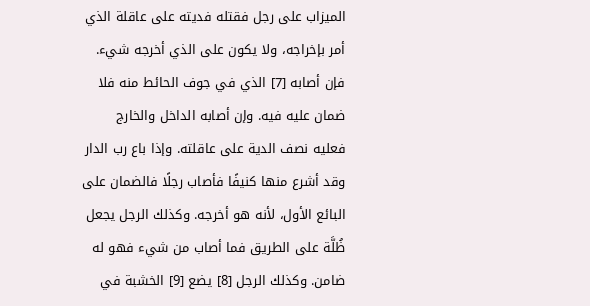الميزاب على رجل فقتله فديته على عاقلة الذي أمر بإخراجه، ولا يكون على الذي أخرجه شيء. فإن أصابه [7] الذي في جوف الحائط منه فلا ضمان عليه فيه. وإن أصابه الداخل والخارج فعليه نصف الدية على عاقلته. وإذا باع رب الدار وقد أشرع منها كنيفًا فأصاب رجلًا فالضمان على البائع الأول، لأنه هو أخرجه. وكذلك الرجل يجعل ظُلَّة على الطريق فما أصاب من شيء فهو له ضامن. وكذلك الرجل [8] يضع [9] الخشبة في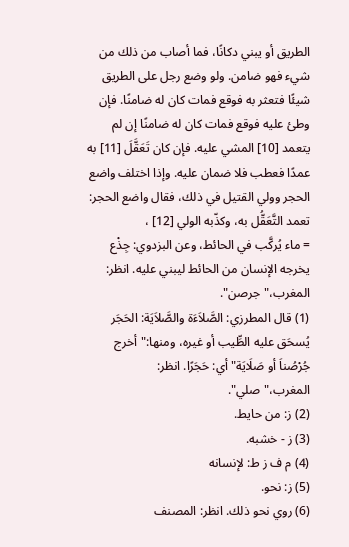الطريق أو يبني دكانًا، فما أصاب من ذلك من شيء فهو ضامن. ولو وضع رجل على الطريق شيئًا فتعثر به فوقع فمات كان له ضامنًا. فإن وطئ عليه فوقع فمات كان له ضامنًا إن لم يتعمد [10] المشي عليه. فإن كان تَعَقَّلَ [11] به عمدًا فعطب فلا ضمان عليه. وإذا اختلف واضع الحجر وولي القتيل في ذلك، فقال واضع الحجر: تعمد التَّعَقُّل به، وكذّبه الولي [12] ،
= ماء يُركَّب في الحائط، وعن البزدوي: جِذْع يخرجه الإنسان من الحائط ليبني عليه. انظر: المغرب،"جرصن".
(1) قال المطرزي: الصَّلاَءَة والصَّلاَيَة: الحَجَر يُسحَق عليه الطِّيب أو غيره، ومنها:"أخرج جُرْصُناَ أو صَلَايَة"أي: حَجَرًا. انظر: المغرب،"صلي".
(2) ز: من حايط.
(3) ز - خشبه.
(4) م ف ز ط: لإنسانه
(5) ز: نحو.
(6) روي نحو ذلك. انظر: المصنف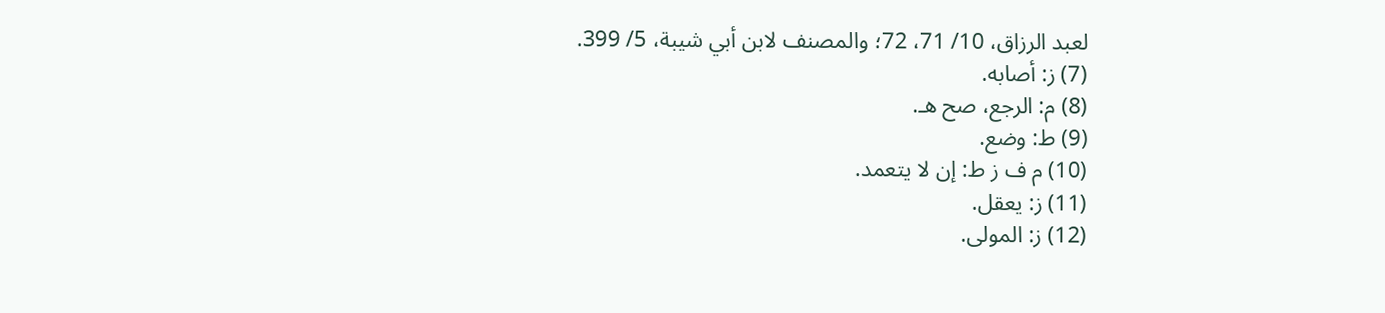لعبد الرزاق، 10/ 71، 72؛ والمصنف لابن أبي شيبة، 5/ 399.
(7) ز: أصابه.
(8) م: الرجع، صح هـ.
(9) ط: وضع.
(10) م ف ز ط: إن لا يتعمد.
(11) ز: يعقل.
(12) ز: المولى.